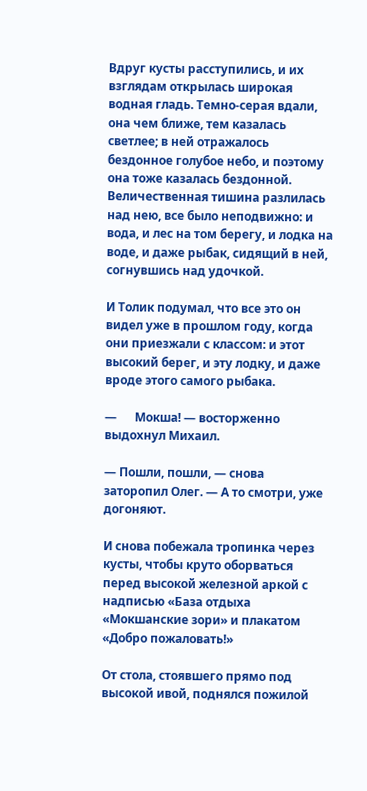Вдруг кусты расступились, и их взглядам открылась широкая водная гладь. Темно-серая вдали, она чем ближе, тем казалась светлее; в ней отражалось бездонное голубое небо, и поэтому она тоже казалась бездонной. Величественная тишина разлилась над нею, все было неподвижно: и вода, и лес на том берегу, и лодка на воде, и даже рыбак, сидящий в ней, согнувшись над удочкой.

И Толик подумал, что все это он видел уже в прошлом году, когда они приезжали с классом: и этот высокий берег, и эту лодку, и даже вроде этого самого рыбака.

—      Мокша! — восторженно выдохнул Михаил.

— Пошли, пошли, — снова заторопил Олег. — А то смотри, уже догоняют.

И снова побежала тропинка через кусты, чтобы круто оборваться перед высокой железной аркой с надписью «База отдыха «Мокшанские зори» и плакатом «Добро пожаловать!»

От стола, стоявшего прямо под высокой ивой, поднялся пожилой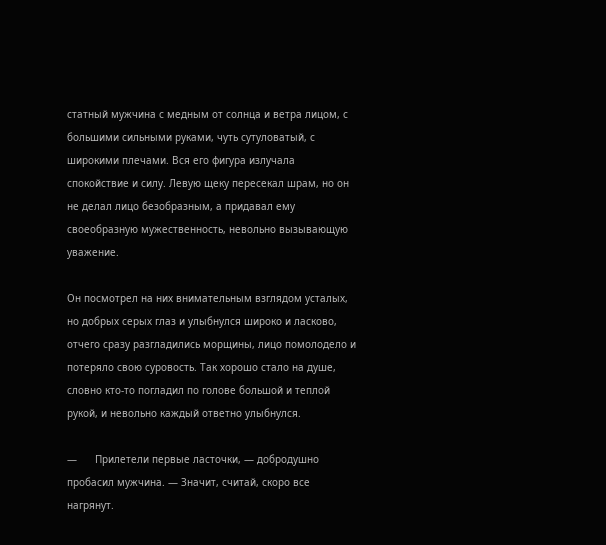статный мужчина с медным от солнца и ветра лицом, с большими сильными руками, чуть сутуловатый, с широкими плечами. Вся его фигура излучала спокойствие и силу. Левую щеку пересекал шрам, но он не делал лицо безобразным, а придавал ему своеобразную мужественность, невольно вызывающую уважение.

Он посмотрел на них внимательным взглядом усталых, но добрых серых глаз и улыбнулся широко и ласково, отчего сразу разгладились морщины, лицо помолодело и потеряло свою суровость. Так хорошо стало на душе, словно кто-то погладил по голове большой и теплой рукой, и невольно каждый ответно улыбнулся.

—      Прилетели первые ласточки, — добродушно пробасил мужчина. — Значит, считай, скоро все нагрянут.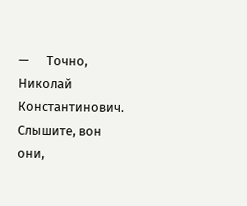—      Точно, Николай Константинович. Слышите, вон они,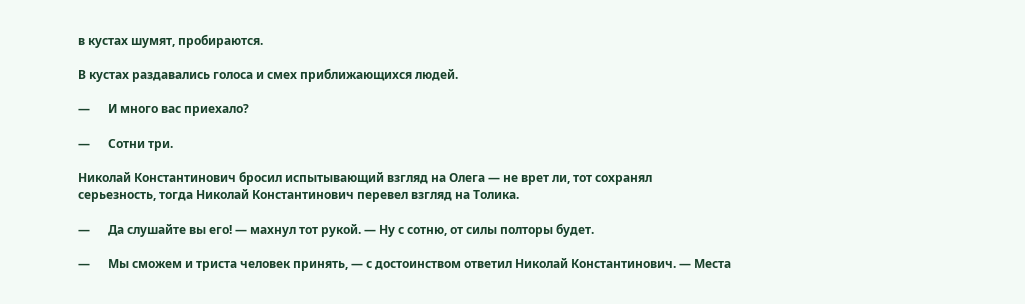в кустах шумят, пробираются.

В кустах раздавались голоса и смех приближающихся людей.

—      И много вас приехало?

—      Сотни три.

Николай Константинович бросил испытывающий взгляд на Олега — не врет ли, тот сохранял серьезность, тогда Николай Константинович перевел взгляд на Толика.

—      Да слушайте вы его! — махнул тот рукой. — Ну с сотню, от силы полторы будет.

—      Мы сможем и триста человек принять, — с достоинством ответил Николай Константинович. — Места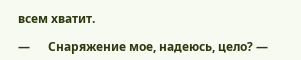всем хватит.

—      Снаряжение мое, надеюсь, цело? —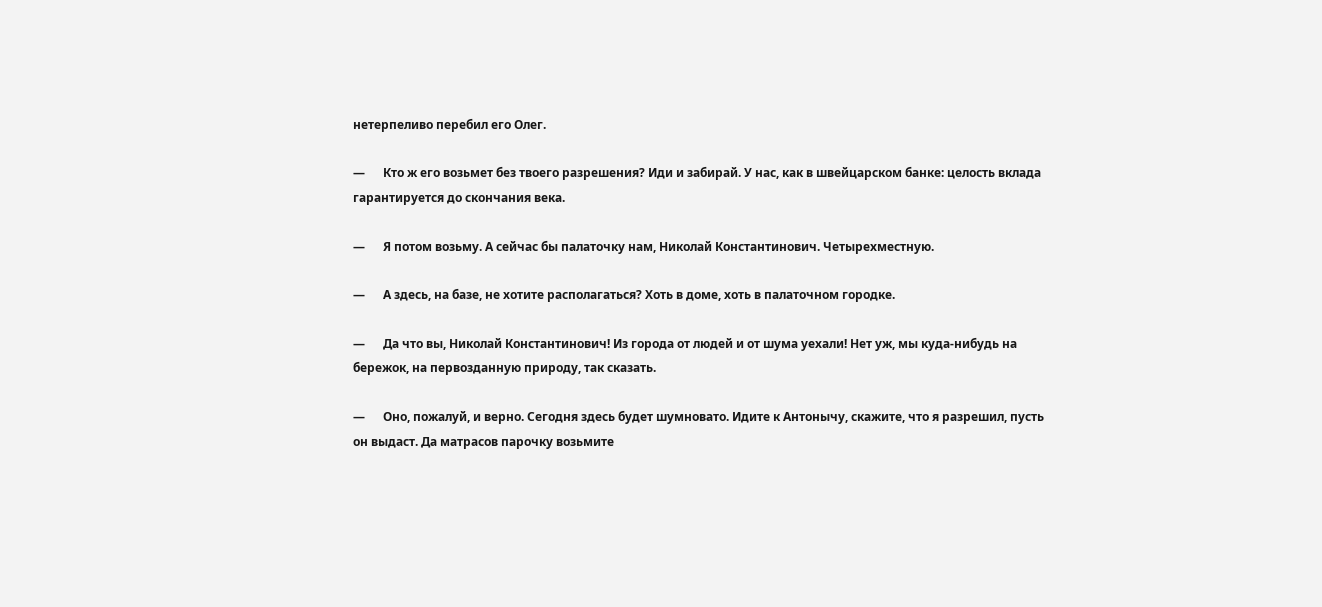нетерпеливо перебил его Олег.

—      Кто ж его возьмет без твоего разрешения? Иди и забирай. У нас, как в швейцарском банке: целость вклада гарантируется до скончания века.

—      Я потом возьму. А сейчас бы палаточку нам, Николай Константинович. Четырехместную.

—      А здесь, на базе, не хотите располагаться? Хоть в доме, хоть в палаточном городке.

—      Да что вы, Николай Константинович! Из города от людей и от шума уехали! Нет уж, мы куда-нибудь на бережок, на первозданную природу, так сказать.

—      Оно, пожалуй, и верно. Сегодня здесь будет шумновато. Идите к Антонычу, скажите, что я разрешил, пусть он выдаст. Да матрасов парочку возьмите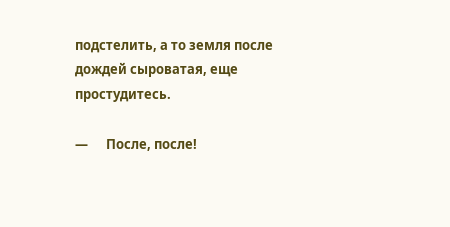подстелить, а то земля после дождей сыроватая, еще простудитесь.

—      После, после!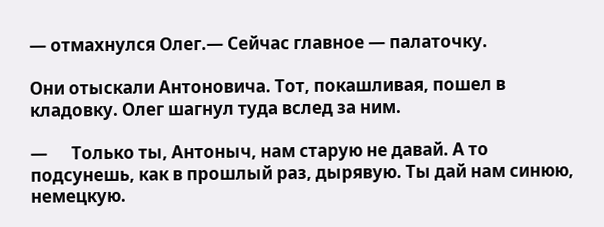— отмахнулся Олег.— Сейчас главное — палаточку.

Они отыскали Антоновича. Тот, покашливая, пошел в кладовку. Олег шагнул туда вслед за ним.

—      Только ты, Антоныч, нам старую не давай. А то подсунешь, как в прошлый раз, дырявую. Ты дай нам синюю, немецкую.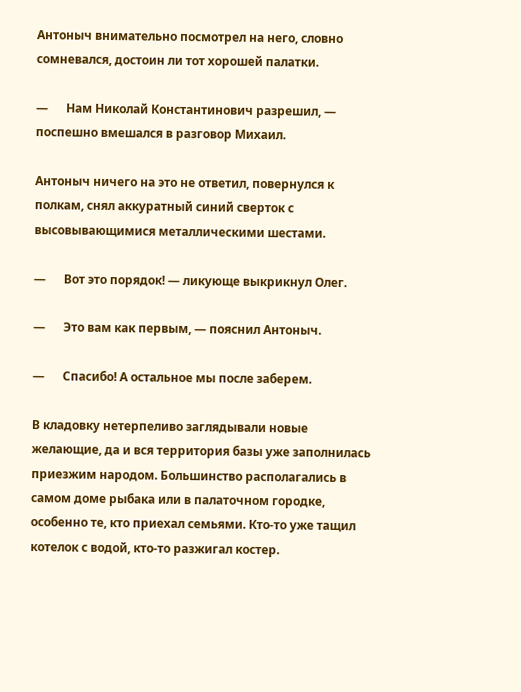Антоныч внимательно посмотрел на него, словно сомневался, достоин ли тот хорошей палатки.

—      Нам Николай Константинович разрешил, — поспешно вмешался в разговор Михаил.

Антоныч ничего на это не ответил, повернулся к полкам, снял аккуратный синий сверток с высовывающимися металлическими шестами.

—      Вот это порядок! — ликующе выкрикнул Олег.

—      Это вам как первым, — пояснил Антоныч.

—      Спасибо! А остальное мы после заберем.

В кладовку нетерпеливо заглядывали новые желающие, да и вся территория базы уже заполнилась приезжим народом. Большинство располагались в самом доме рыбака или в палаточном городке, особенно те, кто приехал семьями. Кто-то уже тащил котелок с водой, кто-то разжигал костер.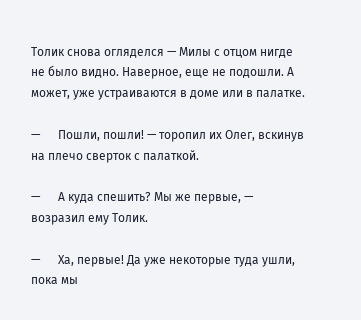Толик снова огляделся — Милы с отцом нигде не было видно. Наверное, еще не подошли. А может, уже устраиваются в доме или в палатке.

—      Пошли, пошли! — торопил их Олег, вскинув на плечо сверток с палаткой.

—      А куда спешить? Мы же первые, — возразил ему Толик.

—      Ха, первые! Да уже некоторые туда ушли, пока мы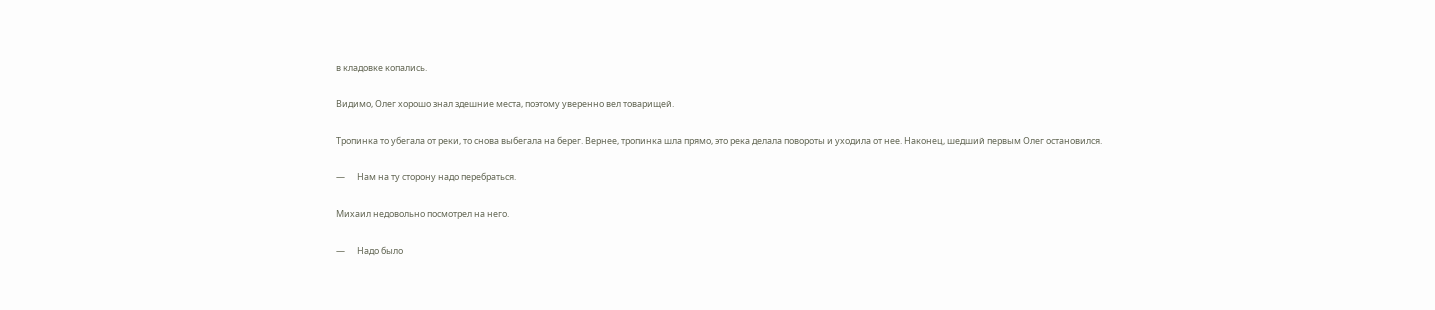в кладовке копались.

Видимо, Олег хорошо знал здешние места, поэтому уверенно вел товарищей.

Тропинка то убегала от реки, то снова выбегала на берег. Вернее, тропинка шла прямо, это река делала повороты и уходила от нее. Наконец, шедший первым Олег остановился.

—      Нам на ту сторону надо перебраться.

Михаил недовольно посмотрел на него.

—      Надо было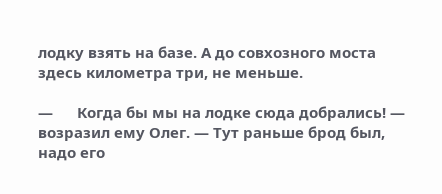лодку взять на базе. А до совхозного моста здесь километра три, не меньше.

—      Когда бы мы на лодке сюда добрались! — возразил ему Олег. — Тут раньше брод был, надо его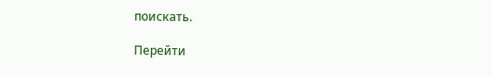поискать.

Перейти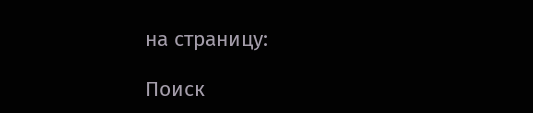на страницу:

Поиск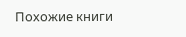Похожие книги